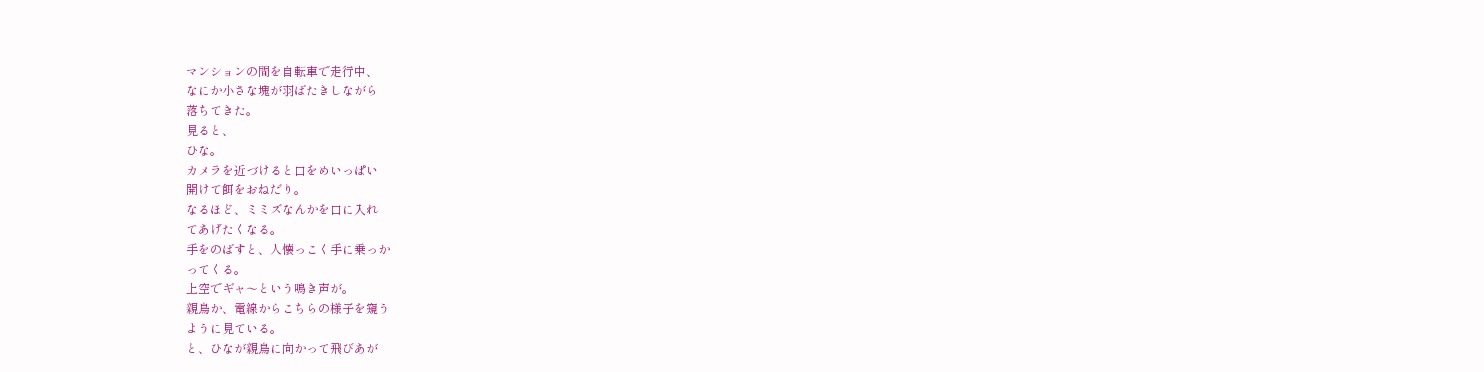マンションの間を自転車で走行中、
なにか小さな塊が羽ばたきしながら
落ちてきた。
見ると、
ひな。
カメラを近づけると口をめいっぱい
開けて餌をおねだり。
なるほど、ミミズなんかを口に入れ
てあげたくなる。
手をのばすと、人懐っこく手に乗っか
ってくる。
上空でギャ〜という鳴き声が。
親鳥か、電線からこちらの様子を窺う
ように見ている。
と、ひなが親鳥に向かって飛びあが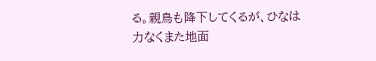る。親鳥も降下してくるが、ひなは
力なくまた地面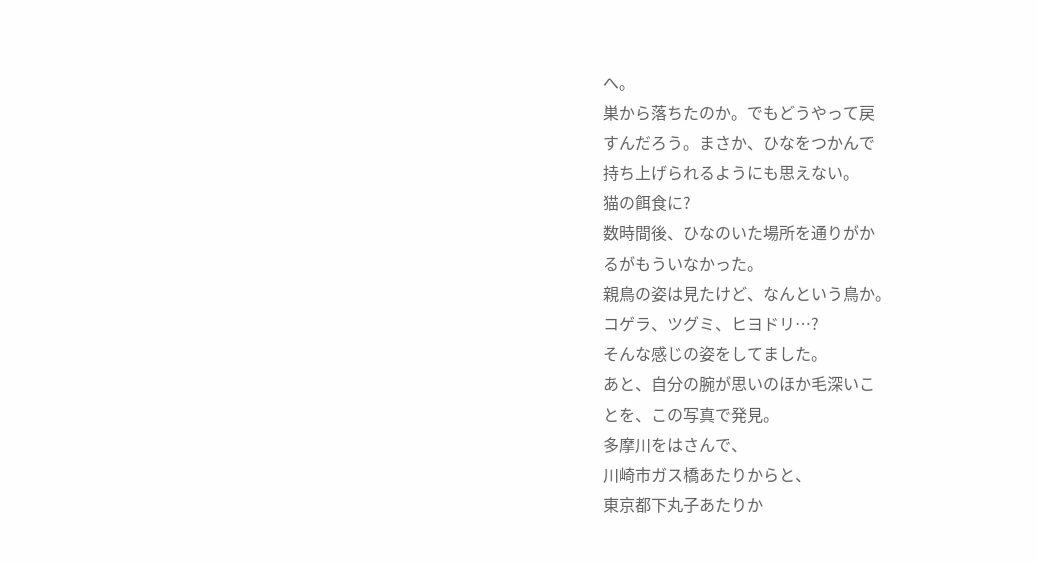へ。
巣から落ちたのか。でもどうやって戻
すんだろう。まさか、ひなをつかんで
持ち上げられるようにも思えない。
猫の餌食に?
数時間後、ひなのいた場所を通りがか
るがもういなかった。
親鳥の姿は見たけど、なんという鳥か。
コゲラ、ツグミ、ヒヨドリ…?
そんな感じの姿をしてました。
あと、自分の腕が思いのほか毛深いこ
とを、この写真で発見。
多摩川をはさんで、
川崎市ガス橋あたりからと、
東京都下丸子あたりか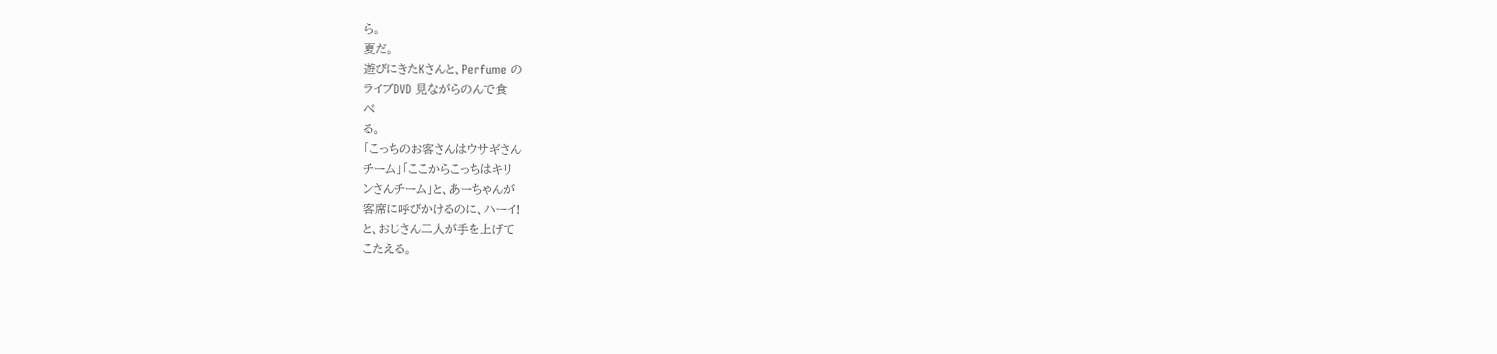ら。
夏だ。
遊びにきたKさんと、Perfume の
ライブDVD 見ながらのんで食
べ
る。
「こっちのお客さんはウサギさん
チーム」「ここからこっちはキリ
ンさんチーム」と、あーちゃんが
客席に呼びかけるのに、ハーイ!
と、おじさん二人が手を上げて
こたえる。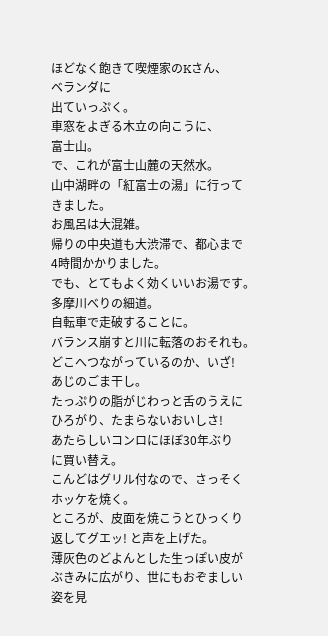ほどなく飽きて喫煙家のKさん、
ベランダに
出ていっぷく。
車窓をよぎる木立の向こうに、
富士山。
で、これが富士山麓の天然水。
山中湖畔の「紅富士の湯」に行って
きました。
お風呂は大混雑。
帰りの中央道も大渋滞で、都心まで
4時間かかりました。
でも、とてもよく効くいいお湯です。
多摩川べりの細道。
自転車で走破することに。
バランス崩すと川に転落のおそれも。
どこへつながっているのか、いざ!
あじのごま干し。
たっぷりの脂がじわっと舌のうえに
ひろがり、たまらないおいしさ!
あたらしいコンロにほぼ30年ぶり
に買い替え。
こんどはグリル付なので、さっそく
ホッケを焼く。
ところが、皮面を焼こうとひっくり
返してグエッ! と声を上げた。
薄灰色のどよんとした生っぽい皮が
ぶきみに広がり、世にもおぞましい
姿を見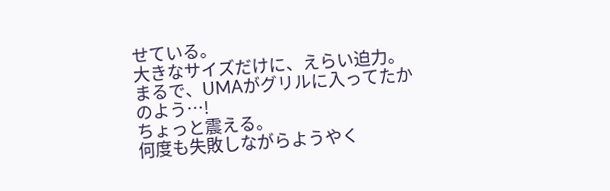せている。
大きなサイズだけに、えらい迫力。
まるで、UMAがグリルに入ってたか
のよう…!
ちょっと震える。
何度も失敗しながらようやく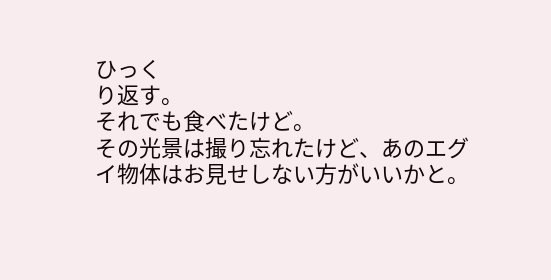ひっく
り返す。
それでも食べたけど。
その光景は撮り忘れたけど、あのエグ
イ物体はお見せしない方がいいかと。